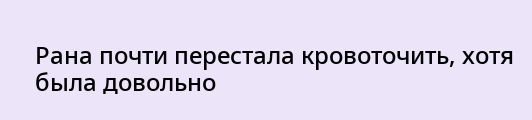Рана почти перестала кровоточить, хотя была довольно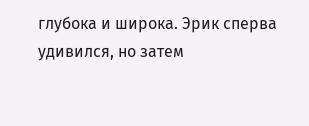глубока и широка. Эрик сперва удивился, но затем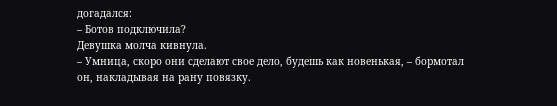догадался:
– Ботов подключила?
Девушка молча кивнула.
– Умница, скоро они сделают свое дело, будешь как новенькая, – бормотал он, накладывая на рану повязку.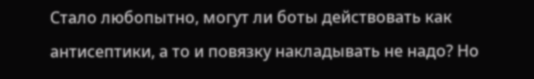Стало любопытно, могут ли боты действовать как антисептики, а то и повязку накладывать не надо? Но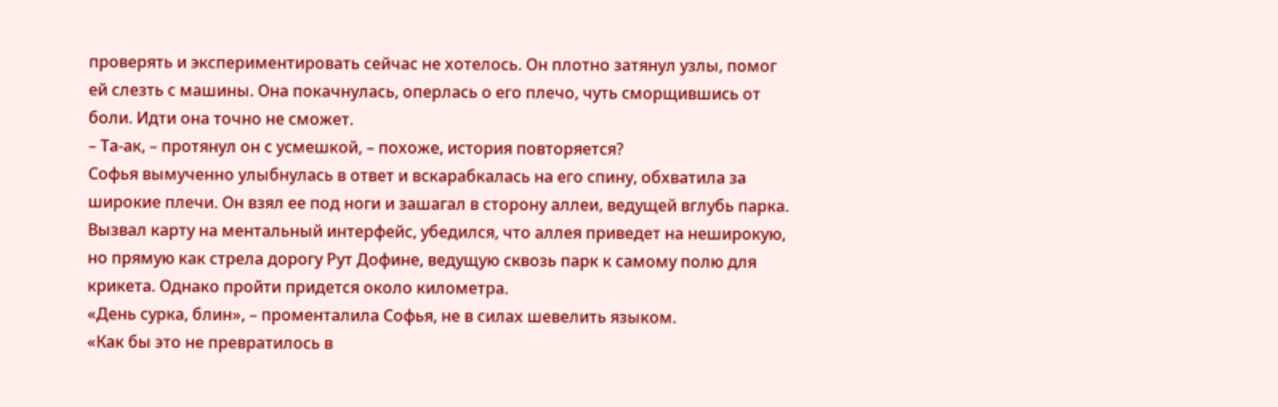проверять и экспериментировать сейчас не хотелось. Он плотно затянул узлы, помог ей слезть с машины. Она покачнулась, оперлась о его плечо, чуть сморщившись от боли. Идти она точно не сможет.
– Та-ак, – протянул он с усмешкой, – похоже, история повторяется?
Софья вымученно улыбнулась в ответ и вскарабкалась на его спину, обхватила за широкие плечи. Он взял ее под ноги и зашагал в сторону аллеи, ведущей вглубь парка. Вызвал карту на ментальный интерфейс, убедился, что аллея приведет на неширокую, но прямую как стрела дорогу Рут Дофине, ведущую сквозь парк к самому полю для крикета. Однако пройти придется около километра.
«День сурка, блин», – променталила Софья, не в силах шевелить языком.
«Как бы это не превратилось в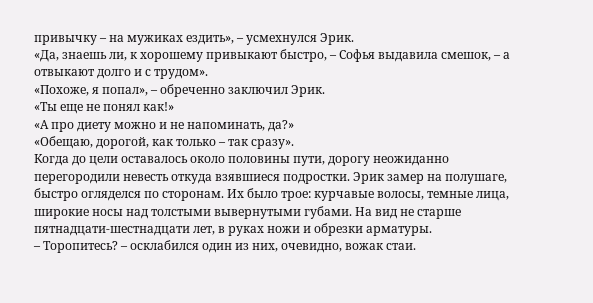привычку – на мужиках ездить», – усмехнулся Эрик.
«Да, знаешь ли, к хорошему привыкают быстро, – Софья выдавила смешок, – а отвыкают долго и с трудом».
«Похоже, я попал», – обреченно заключил Эрик.
«Ты еще не понял как!»
«А про диету можно и не напоминать, да?»
«Обещаю, дорогой, как только – так сразу».
Когда до цели оставалось около половины пути, дорогу неожиданно перегородили невесть откуда взявшиеся подростки. Эрик замер на полушаге, быстро огляделся по сторонам. Их было трое: курчавые волосы, темные лица, широкие носы над толстыми вывернутыми губами. На вид не старше пятнадцати-шестнадцати лет, в руках ножи и обрезки арматуры.
– Торопитесь? – осклабился один из них, очевидно, вожак стаи.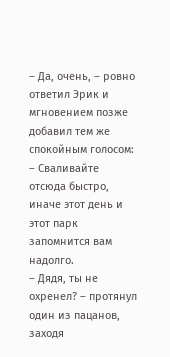– Да, очень, – ровно ответил Эрик и мгновением позже добавил тем же спокойным голосом: – Сваливайте отсюда быстро, иначе этот день и этот парк запомнится вам надолго.
– Дядя, ты не охренел? – протянул один из пацанов, заходя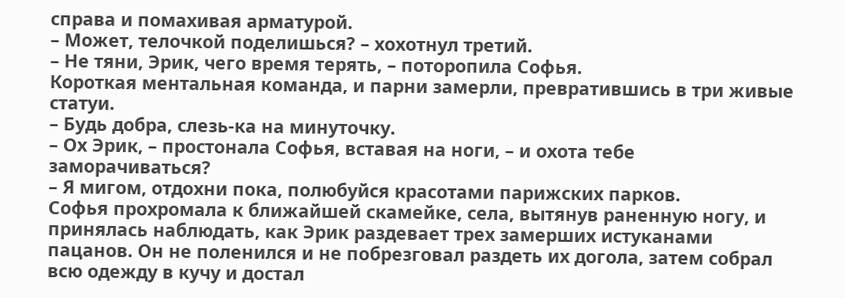справа и помахивая арматурой.
– Может, телочкой поделишься? – хохотнул третий.
– Не тяни, Эрик, чего время терять, – поторопила Софья.
Короткая ментальная команда, и парни замерли, превратившись в три живые статуи.
– Будь добра, слезь-ка на минуточку.
– Ох Эрик, – простонала Софья, вставая на ноги, – и охота тебе заморачиваться?
– Я мигом, отдохни пока, полюбуйся красотами парижских парков.
Софья прохромала к ближайшей скамейке, села, вытянув раненную ногу, и принялась наблюдать, как Эрик раздевает трех замерших истуканами пацанов. Он не поленился и не побрезговал раздеть их догола, затем собрал всю одежду в кучу и достал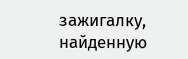зажигалку, найденную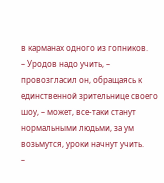в карманах одного из гопников.
– Уродов надо учить, – провозгласил он, обращаясь к единственной зрительнице своего шоу, – может, все-таки станут нормальными людьми, за ум возьмутся, уроки начнут учить.
–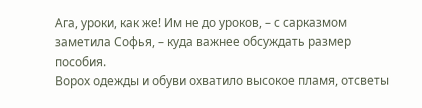Ага, уроки, как же! Им не до уроков, – с сарказмом заметила Софья, – куда важнее обсуждать размер пособия.
Ворох одежды и обуви охватило высокое пламя, отсветы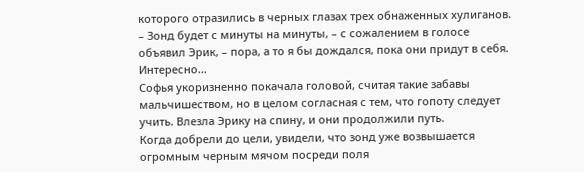которого отразились в черных глазах трех обнаженных хулиганов.
– Зонд будет с минуты на минуты, – с сожалением в голосе объявил Эрик, – пора, а то я бы дождался, пока они придут в себя. Интересно…
Софья укоризненно покачала головой, считая такие забавы мальчишеством, но в целом согласная с тем, что гопоту следует учить. Влезла Эрику на спину, и они продолжили путь.
Когда добрели до цели, увидели, что зонд уже возвышается огромным черным мячом посреди поля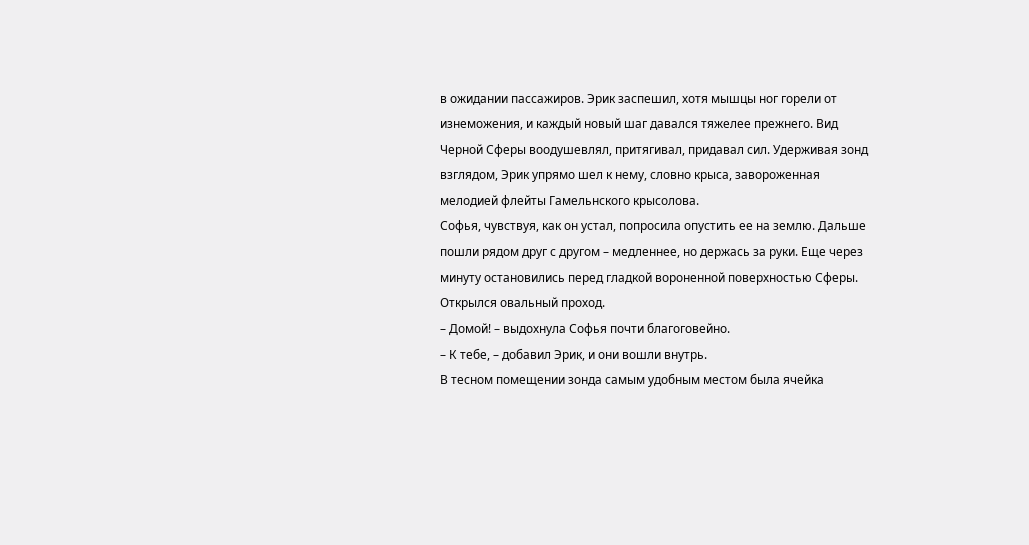в ожидании пассажиров. Эрик заспешил, хотя мышцы ног горели от изнеможения, и каждый новый шаг давался тяжелее прежнего. Вид Черной Сферы воодушевлял, притягивал, придавал сил. Удерживая зонд взглядом, Эрик упрямо шел к нему, словно крыса, завороженная мелодией флейты Гамельнского крысолова.
Софья, чувствуя, как он устал, попросила опустить ее на землю. Дальше пошли рядом друг с другом – медленнее, но держась за руки. Еще через минуту остановились перед гладкой вороненной поверхностью Сферы. Открылся овальный проход.
– Домой! – выдохнула Софья почти благоговейно.
– К тебе, – добавил Эрик, и они вошли внутрь.
В тесном помещении зонда самым удобным местом была ячейка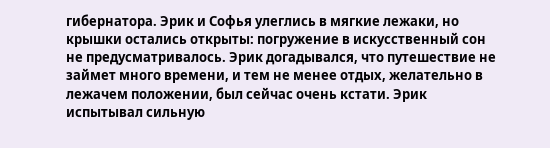гибернатора. Эрик и Софья улеглись в мягкие лежаки, но крышки остались открыты: погружение в искусственный сон не предусматривалось. Эрик догадывался, что путешествие не займет много времени, и тем не менее отдых, желательно в лежачем положении, был сейчас очень кстати. Эрик испытывал сильную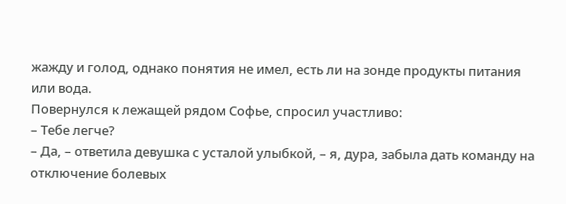жажду и голод, однако понятия не имел, есть ли на зонде продукты питания или вода.
Повернулся к лежащей рядом Софье, спросил участливо:
– Тебе легче?
– Да, – ответила девушка с усталой улыбкой, – я, дура, забыла дать команду на отключение болевых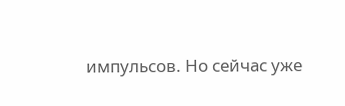импульсов. Но сейчас уже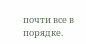почти все в порядке.